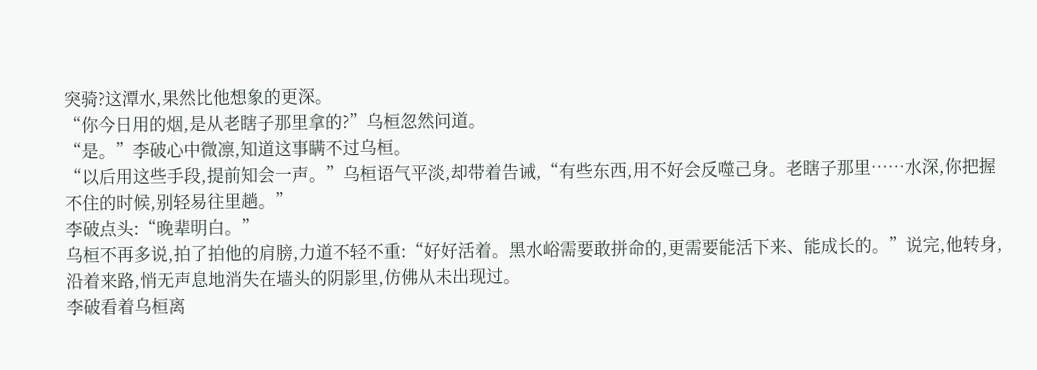突骑?这潭水,果然比他想象的更深。
“你今日用的烟,是从老瞎子那里拿的?”乌桓忽然问道。
“是。”李破心中微凛,知道这事瞒不过乌桓。
“以后用这些手段,提前知会一声。”乌桓语气平淡,却带着告诫,“有些东西,用不好会反噬己身。老瞎子那里……水深,你把握不住的时候,别轻易往里趟。”
李破点头:“晚辈明白。”
乌桓不再多说,拍了拍他的肩膀,力道不轻不重:“好好活着。黑水峪需要敢拼命的,更需要能活下来、能成长的。”说完,他转身,沿着来路,悄无声息地消失在墙头的阴影里,仿佛从未出现过。
李破看着乌桓离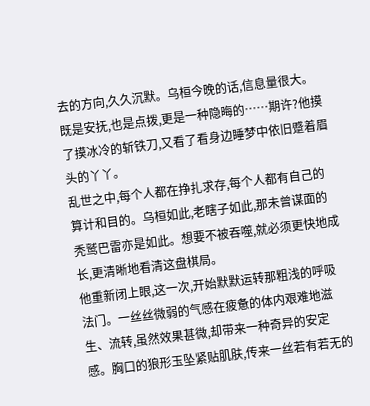去的方向,久久沉默。乌桓今晚的话,信息量很大。既是安抚,也是点拨,更是一种隐晦的……期许?他摸了摸冰冷的斩铁刀,又看了看身边睡梦中依旧蹙着眉头的丫丫。
乱世之中,每个人都在挣扎求存,每个人都有自己的算计和目的。乌桓如此,老瞎子如此,那未曾谋面的秃鹫巴雷亦是如此。想要不被吞噬,就必须更快地成长,更清晰地看清这盘棋局。
他重新闭上眼,这一次,开始默默运转那粗浅的呼吸法门。一丝丝微弱的气感在疲惫的体内艰难地滋生、流转,虽然效果甚微,却带来一种奇异的安定感。胸口的狼形玉坠紧贴肌肤,传来一丝若有若无的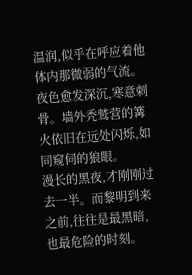温润,似乎在呼应着他体内那微弱的气流。
夜色愈发深沉,寒意刺骨。墙外秃鹫营的篝火依旧在远处闪烁,如同窥伺的狼眼。
漫长的黑夜,才刚刚过去一半。而黎明到来之前,往往是最黑暗,也最危险的时刻。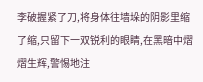李破握紧了刀,将身体往墙垛的阴影里缩了缩,只留下一双锐利的眼睛,在黑暗中熠熠生辉,警惕地注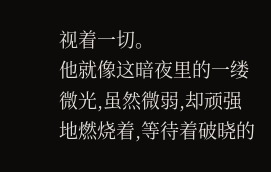视着一切。
他就像这暗夜里的一缕微光,虽然微弱,却顽强地燃烧着,等待着破晓的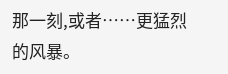那一刻,或者……更猛烈的风暴。